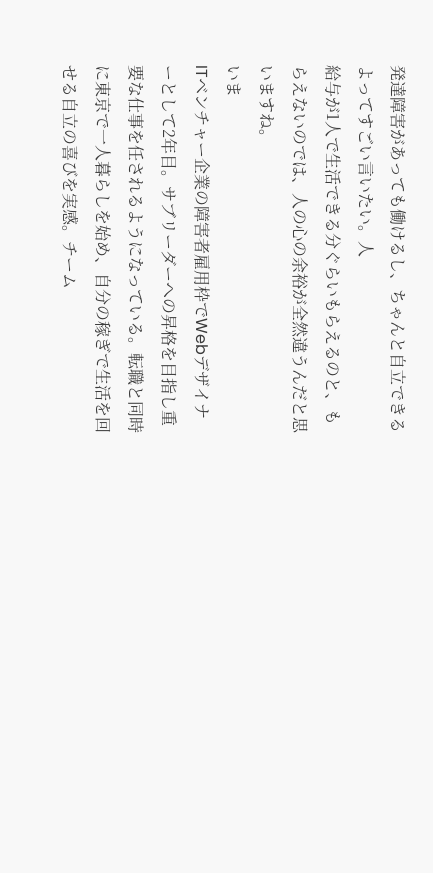発達障害があっても働けるし、ちゃんと自立できるよってすごい言いたい。人
給与が1人で生活できる分ぐらいもらえるのと、もらえないのでは、人の心の余裕が全然違うんだと思いますね。
いま
ITベンチャー企業の障害者雇用枠でWebデザイナーとして2年目。サブリーダーへの昇格を目指し重要な仕事を任されるようになっている。転職と同時に東京で一人暮らしを始め、自分の稼ぎで生活を回せる自立の喜びを実感。チーム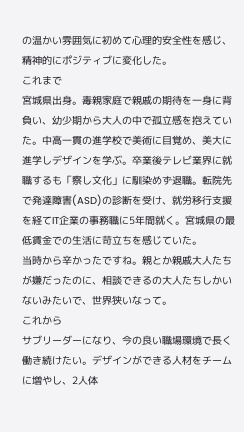の温かい雰囲気に初めて心理的安全性を感じ、精神的にポジティブに変化した。
これまで
宮城県出身。毒親家庭で親戚の期待を一身に背負い、幼少期から大人の中で孤立感を抱えていた。中高一貫の進学校で美術に目覚め、美大に進学しデザインを学ぶ。卒業後テレビ業界に就職するも「察し文化」に馴染めず退職。転院先で発達障害(ASD)の診断を受け、就労移行支援を経てIT企業の事務職に5年間就く。宮城県の最低賃金での生活に苛立ちを感じていた。
当時から辛かったですね。親とか親戚大人たちが嫌だったのに、相談できるの大人たちしかいないみたいで、世界狭いなって。
これから
サブリーダーになり、今の良い職場環境で長く働き続けたい。デザインができる人材をチームに増やし、2人体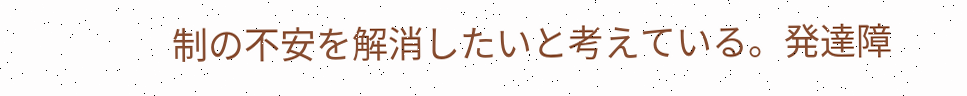制の不安を解消したいと考えている。発達障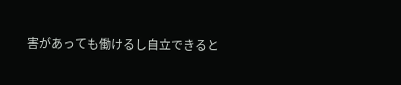害があっても働けるし自立できると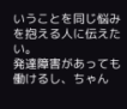いうことを同じ悩みを抱える人に伝えたい。
発達障害があっても働けるし、ちゃん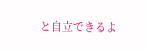と自立できるよ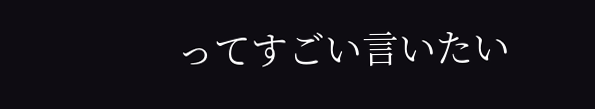ってすごい言いたい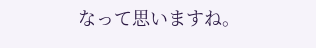なって思いますね。